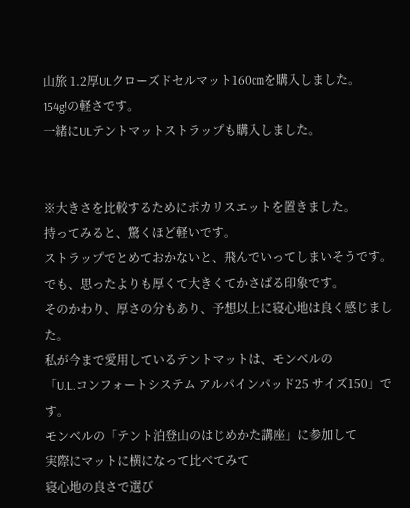山旅 1.2厚ULクローズドセルマット160㎝を購入しました。
154g!の軽さです。
一緒にULテントマットストラップも購入しました。


※大きさを比較するためにポカリスエットを置きました。
持ってみると、驚くほど軽いです。
ストラップでとめておかないと、飛んでいってしまいそうです。
でも、思ったよりも厚くて大きくてかさばる印象です。
そのかわり、厚さの分もあり、予想以上に寝心地は良く感じました。
私が今まで愛用しているテントマットは、モンベルの
「U.L.コンフォートシステム アルパインパッド25 サイズ150」です。
モンベルの「テント泊登山のはじめかた講座」に参加して
実際にマットに横になって比べてみて
寝心地の良さで選び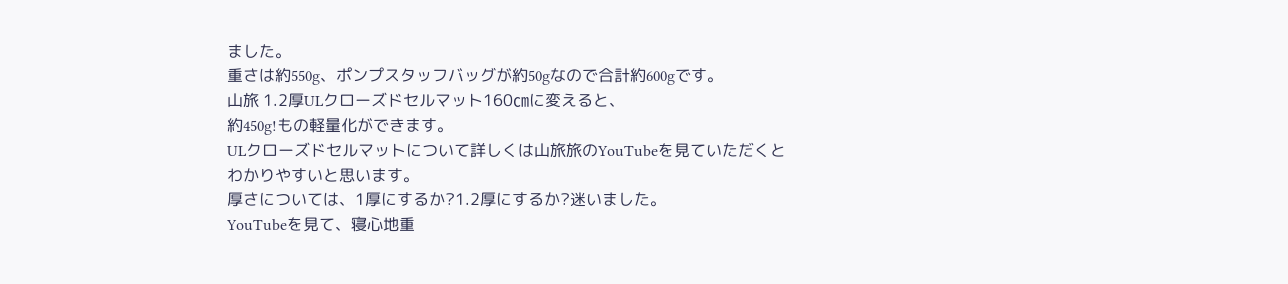ました。
重さは約550g、ポンプスタッフバッグが約50gなので合計約600gです。
山旅 1.2厚ULクローズドセルマット160㎝に変えると、
約450g!もの軽量化ができます。
ULクローズドセルマットについて詳しくは山旅旅のYouTubeを見ていただくと
わかりやすいと思います。
厚さについては、1厚にするか?1.2厚にするか?迷いました。
YouTubeを見て、寝心地重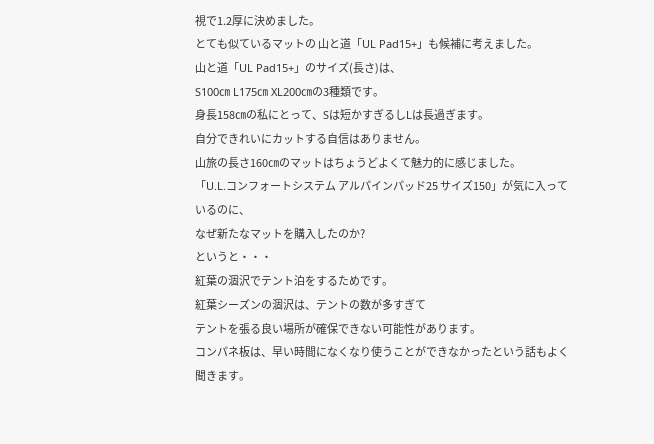視で1.2厚に決めました。
とても似ているマットの 山と道「UL Pad15+」も候補に考えました。
山と道「UL Pad15+」のサイズ(長さ)は、
S100㎝ L175㎝ XL200㎝の3種類です。
身長158㎝の私にとって、Sは短かすぎるしLは長過ぎます。
自分できれいにカットする自信はありません。
山旅の長さ160㎝のマットはちょうどよくて魅力的に感じました。
「U.L.コンフォートシステム アルパインパッド25 サイズ150」が気に入っているのに、
なぜ新たなマットを購入したのか?
というと・・・
紅葉の涸沢でテント泊をするためです。
紅葉シーズンの涸沢は、テントの数が多すぎて
テントを張る良い場所が確保できない可能性があります。
コンパネ板は、早い時間になくなり使うことができなかったという話もよく聞きます。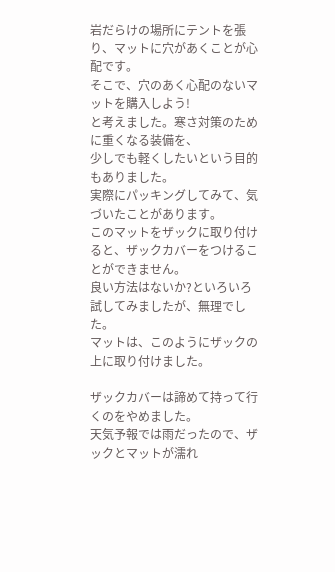岩だらけの場所にテントを張り、マットに穴があくことが心配です。
そこで、穴のあく心配のないマットを購入しよう!
と考えました。寒さ対策のために重くなる装備を、
少しでも軽くしたいという目的もありました。
実際にパッキングしてみて、気づいたことがあります。
このマットをザックに取り付けると、ザックカバーをつけることができません。
良い方法はないか?といろいろ試してみましたが、無理でした。
マットは、このようにザックの上に取り付けました。

ザックカバーは諦めて持って行くのをやめました。
天気予報では雨だったので、ザックとマットが濡れ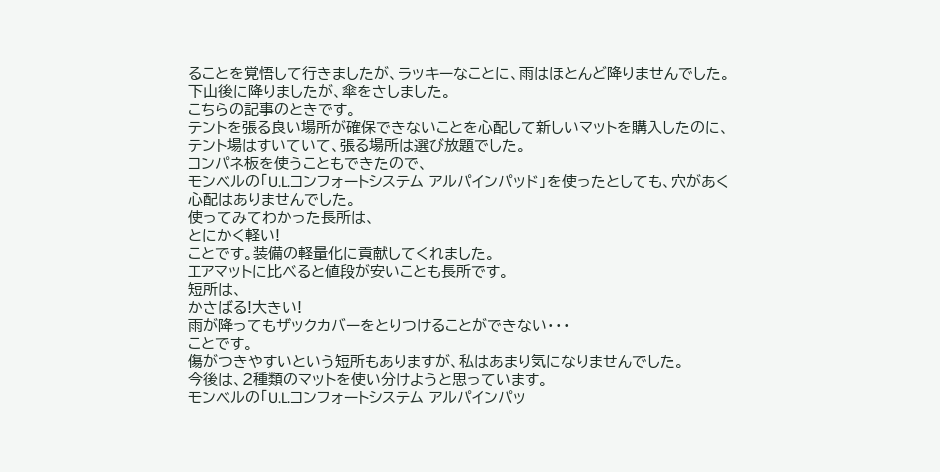ることを覚悟して行きましたが、ラッキーなことに、雨はほとんど降りませんでした。
下山後に降りましたが、傘をさしました。
こちらの記事のときです。
テントを張る良い場所が確保できないことを心配して新しいマットを購入したのに、
テント場はすいていて、張る場所は選び放題でした。
コンパネ板を使うこともできたので、
モンベルの「U.L.コンフォートシステム アルパインパッド」を使ったとしても、穴があく心配はありませんでした。
使ってみてわかった長所は、
とにかく軽い!
ことです。装備の軽量化に貢献してくれました。
エアマットに比べると値段が安いことも長所です。
短所は、
かさばる!大きい!
雨が降ってもザックカバーをとりつけることができない・・・
ことです。
傷がつきやすいという短所もありますが、私はあまり気になりませんでした。
今後は、2種類のマットを使い分けようと思っています。
モンベルの「U.L.コンフォートシステム アルパインパッ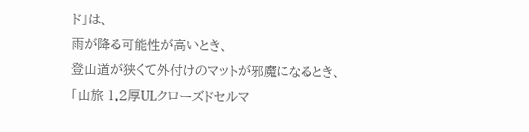ド」は、
雨が降る可能性が高いとき、
登山道が狭くて外付けのマットが邪魔になるとき、
「山旅 1.2厚ULクローズドセルマ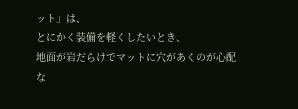ット」は、
とにかく装備を軽くしたいとき、
地面が岩だらけでマットに穴があくのが心配な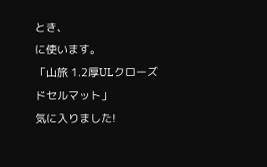とき、
に使います。
「山旅 1.2厚ULクローズドセルマット」
気に入りました!